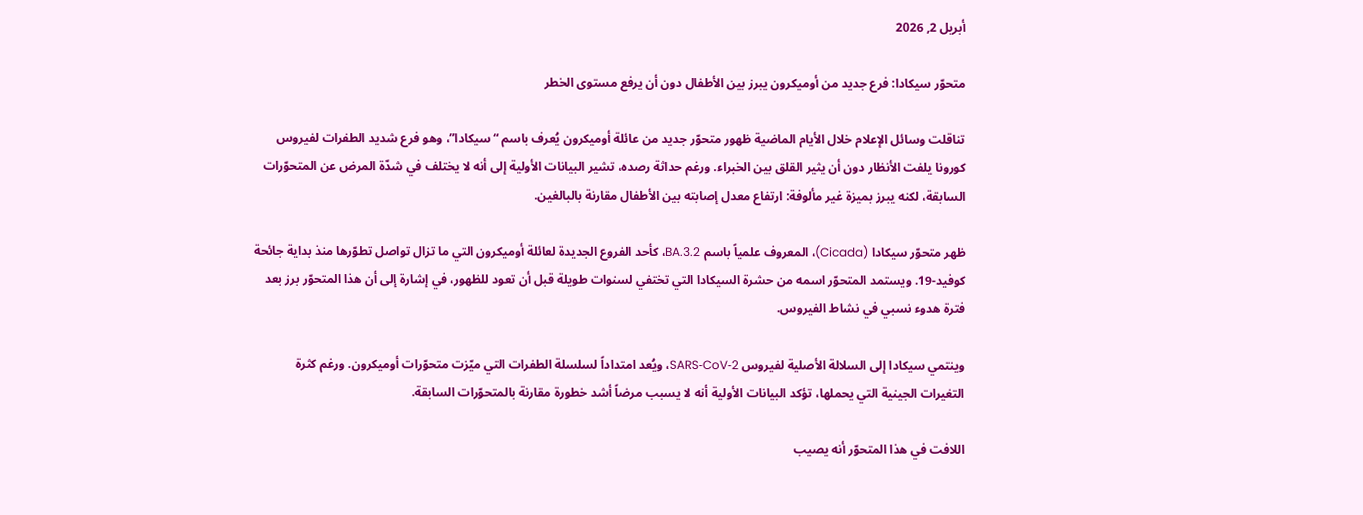أبريل 2, 2026

متحوّر سيكادا: فرع جديد من أوميكرون يبرز بين الأطفال دون أن يرفع مستوى الخطر

تناقلت وسائل الإعلام خلال الأيام الماضية ظهور متحوّر جديد من عائلة أوميكرون يُعرف باسم “سيكادا”، وهو فرع شديد الطفرات لفيروس كورونا يلفت الأنظار دون أن يثير القلق بين الخبراء. ورغم حداثة رصده، تشير البيانات الأولية إلى أنه لا يختلف في شدّة المرض عن المتحوّرات السابقة، لكنه يبرز بميزة غير مألوفة: ارتفاع معدل إصابته بين الأطفال مقارنة بالبالغين.

ظهر متحوّر سيكادا (Cicada)، المعروف علمياً باسم BA.3.2، كأحد الفروع الجديدة لعائلة أوميكرون التي ما تزال تواصل تطوّرها منذ بداية جائحة كوفيد‑19. ويستمد المتحوّر اسمه من حشرة السيكادا التي تختفي لسنوات طويلة قبل أن تعود للظهور، في إشارة إلى أن هذا المتحوّر برز بعد فترة هدوء نسبي في نشاط الفيروس.

وينتمي سيكادا إلى السلالة الأصلية لفيروس SARS‑CoV‑2، ويُعد امتداداً لسلسلة الطفرات التي ميّزت متحوّرات أوميكرون. ورغم كثرة التغيرات الجينية التي يحملها، تؤكد البيانات الأولية أنه لا يسبب مرضاً أشد خطورة مقارنة بالمتحوّرات السابقة.

اللافت في هذا المتحوّر أنه يصيب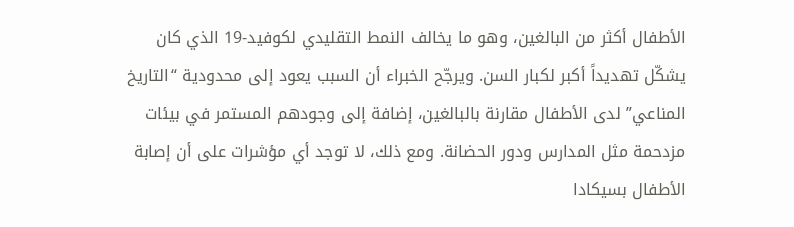الأطفال أكثر من البالغين، وهو ما يخالف النمط التقليدي لكوفيد‑19 الذي كان يشكّل تهديداً أكبر لكبار السن. ويرجّح الخبراء أن السبب يعود إلى محدودية “التاريخ المناعي” لدى الأطفال مقارنة بالبالغين، إضافة إلى وجودهم المستمر في بيئات مزدحمة مثل المدارس ودور الحضانة. ومع ذلك، لا توجد أي مؤشرات على أن إصابة الأطفال بسيكادا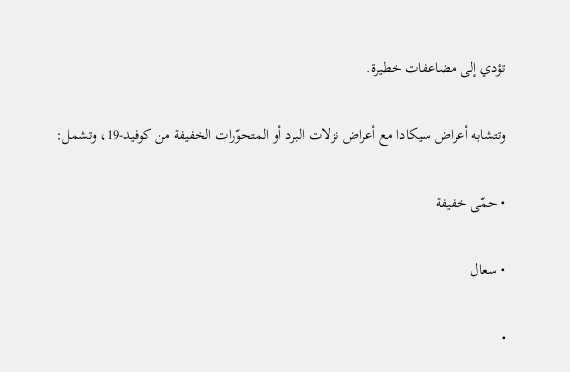تؤدي إلى مضاعفات خطيرة.

وتتشابه أعراض سيكادا مع أعراض نزلات البرد أو المتحوّرات الخفيفة من كوفيد‑19، وتشمل:

• حمّى خفيفة

• سعال

•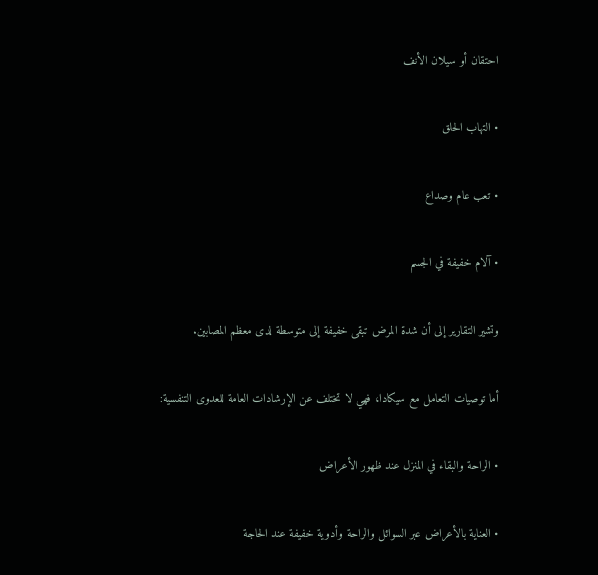احتقان أو سيلان الأنف

• التهاب الحلق

• تعب عام وصداع

• آلام خفيفة في الجسم

وتشير التقارير إلى أن شدة المرض تبقى خفيفة إلى متوسطة لدى معظم المصابين.

أما توصيات التعامل مع سيكادا، فهي لا تختلف عن الإرشادات العامة للعدوى التنفسية:

• الراحة والبقاء في المنزل عند ظهور الأعراض

• العناية بالأعراض عبر السوائل والراحة وأدوية خفيفة عند الحاجة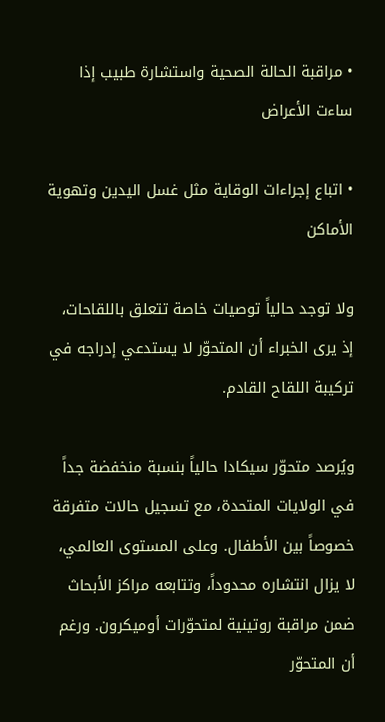• مراقبة الحالة الصحية واستشارة طبيب إذا ساءت الأعراض

• اتباع إجراءات الوقاية مثل غسل اليدين وتهوية الأماكن

ولا توجد حالياً توصيات خاصة تتعلق باللقاحات، إذ يرى الخبراء أن المتحوّر لا يستدعي إدراجه في تركيبة اللقاح القادم.

ويُرصد متحوّر سيكادا حالياً بنسبة منخفضة جداً في الولايات المتحدة، مع تسجيل حالات متفرقة خصوصاً بين الأطفال. وعلى المستوى العالمي، لا يزال انتشاره محدوداً، وتتابعه مراكز الأبحاث ضمن مراقبة روتينية لمتحوّرات أوميكرون. ورغم أن المتحوّر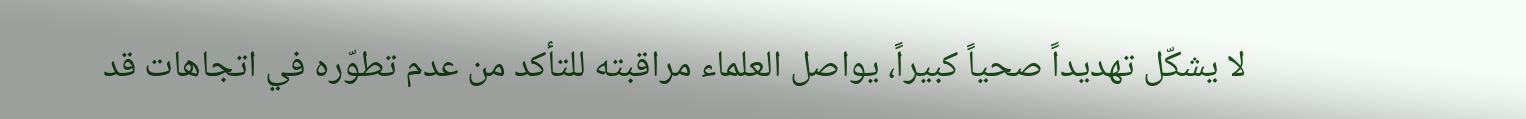لا يشكّل تهديداً صحياً كبيراً، يواصل العلماء مراقبته للتأكد من عدم تطوّره في اتجاهات قد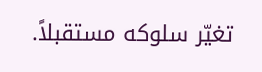تغيّر سلوكه مستقبلاً.